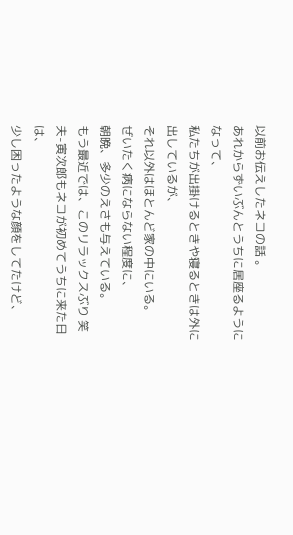以前お伝えしたネコの話 。
あれからずいぶんとうちに居座るようになって、
私たちが出掛けるときや寝るときは外に出しているが、
それ以外はほとんど家の中にいる。
ぜいたく病にならない程度に、
朝晩、多少のえさも与えている。
もう最近では、このリラックスぶり 笑
夫-寅次郎もネコが初めてうちに来た日は、
少し困ったような顔をしてたけど、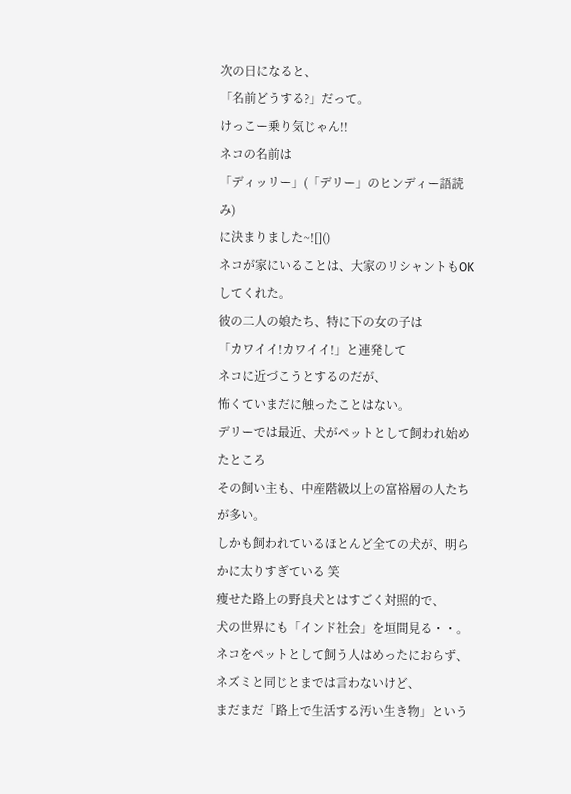次の日になると、
「名前どうする?」だって。
けっこー乗り気じゃん!!
ネコの名前は
「ディッリー」(「デリー」のヒンディー語読み)
に決まりました~![]()
ネコが家にいることは、大家のリシャントもOKしてくれた。
彼の二人の娘たち、特に下の女の子は
「カワイイ!カワイイ!」と連発して
ネコに近づこうとするのだが、
怖くていまだに触ったことはない。
デリーでは最近、犬がペットとして飼われ始めたところ
その飼い主も、中産階級以上の富裕層の人たちが多い。
しかも飼われているほとんど全ての犬が、明らかに太りすぎている 笑
痩せた路上の野良犬とはすごく対照的で、
犬の世界にも「インド社会」を垣間見る・・。
ネコをペットとして飼う人はめったにおらず、
ネズミと同じとまでは言わないけど、
まだまだ「路上で生活する汚い生き物」という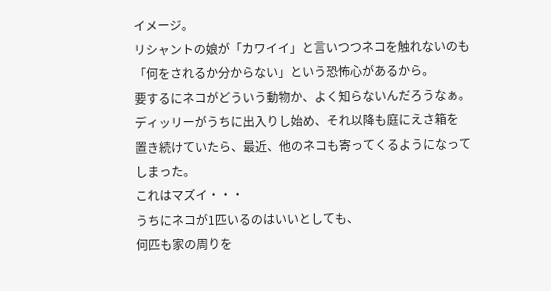イメージ。
リシャントの娘が「カワイイ」と言いつつネコを触れないのも
「何をされるか分からない」という恐怖心があるから。
要するにネコがどういう動物か、よく知らないんだろうなぁ。
ディッリーがうちに出入りし始め、それ以降も庭にえさ箱を
置き続けていたら、最近、他のネコも寄ってくるようになってしまった。
これはマズイ・・・
うちにネコが1匹いるのはいいとしても、
何匹も家の周りを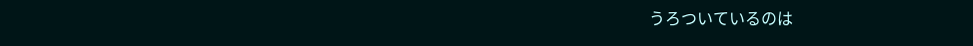うろついているのは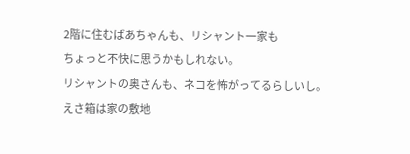2階に住むばあちゃんも、リシャント一家も
ちょっと不快に思うかもしれない。
リシャントの奥さんも、ネコを怖がってるらしいし。
えさ箱は家の敷地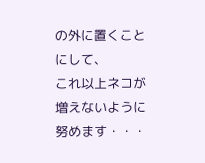の外に置くことにして、
これ以上ネコが増えないように努めます・・・